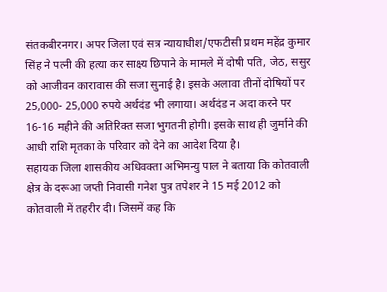संतकबीरनगर। अपर जिला एवं सत्र न्यायाधीश/एफटीसी प्रथम महेंद्र कुमार सिंह ने पत्नी की हत्या कर साक्ष्य छिपाने के मामले में दोषी पति, जेठ, ससुर को आजीवन कारावास की सजा सुनाई है। इसके अलावा तीनों दोषियों पर 25,000- 25,000 रुपये अर्थदंड भी लगाया। अर्थदंड न अदा करने पर 16-16 महीने की अतिरिक्त सजा भुगतनी होगी। इसके साथ ही जुर्माने की आधी राशि मृतका के परिवार को देने का आदेश दिया है।
सहायक जिला शासकीय अधिवक्ता अभिमन्यु पाल ने बताया कि कोतवाली क्षेत्र के दरूआ जप्ती निवासी गनेश पुत्र तपेशर ने 15 मई 2012 को कोतवाली में तहरीर दी। जिसमें कह कि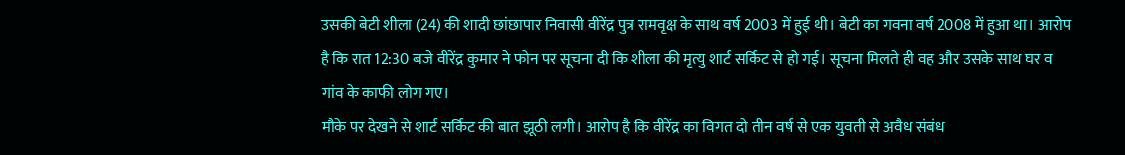उसकी बेटी शीला (24) की शादी छांछापार निवासी वीरेंद्र पुत्र रामवृक्ष के साथ वर्ष 2003 में हुई थी। बेटी का गवना वर्ष 2008 में हुआ था। आरोप है कि रात 12:30 बजे वीरेंद्र कुमार ने फोन पर सूचना दी कि शीला की मृत्यु शार्ट सर्किट से हो गई। सूचना मिलते ही वह और उसके साथ घर व गांव के काफी लोग गए।
मौके पर देखने से शार्ट सर्किट की बात झूठी लगी। आरोप है कि वीरेंद्र का विगत दो तीन वर्ष से एक युवती से अवैध संबंध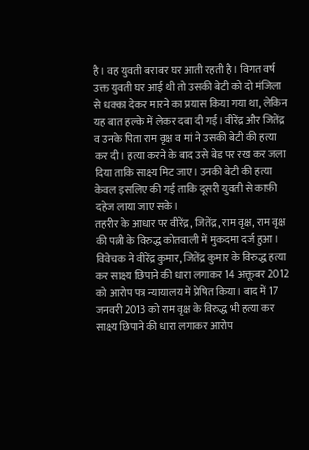है। वह युवती बराबर घर आती रहती है। विगत वर्ष उक्त युवती घर आई थी तो उसकी बेटी को दो मंजिला से धक्का देकर मारने का प्रयास किया गया था, लेकिन यह बात हल्के में लेकर दबा दी गई। वीरेंद्र और जितेंद्र व उनके पिता राम वृक्ष व मां ने उसकी बेटी की हत्या कर दी। हत्या करने के बाद उसे बेड पर रख कर जला दिया ताकि साक्ष्य मिट जाए। उनकी बेटी की हत्या केवल इसलिए की गई ताकि दूसरी युवती से काफ़ी दहेज लाया जाए सके।
तहरीर के आधार पर वीरेंद्र, जितेंद्र, राम वृक्ष, राम वृक्ष की पत्नी के विरुद्ध कोतवाली में मुकदमा दर्ज हुआ। विवेचक ने वीरेंद्र कुमार, जितेंद्र कुमार के विरुद्ध हत्या कर साक्ष्य छिपाने की धारा लगाकर 14 अक्तूबर 2012 को आरोप पत्र न्यायालय में प्रेषित किया। बाद में 17 जनवरी 2013 को राम वृक्ष के विरुद्ध भी हत्या कर साक्ष्य छिपाने की धारा लगाकर आरोप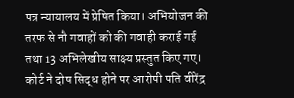पत्र न्यायालय में प्रेषित किया। अभियोजन की तरफ से नौ गवाहों को की गवाही कराई गई तथा 13 अभिलेखीय साक्ष्य प्रस्तुत किए गए। कोर्ट ने दोष सिद्ध होने पर आरोपी पति वीरेंद्र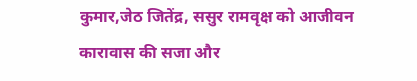कुमार,जेठ जितेंद्र, ससुर रामवृक्ष को आजीवन कारावास की सजा और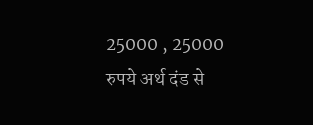25000 , 25000 रुपये अर्थ दंड से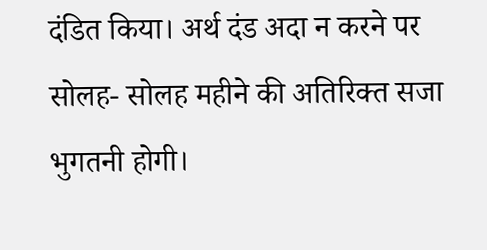दंडित किया। अर्थ दंड अदा न करने पर सोलह- सोलह महीने की अतिरिक्त सजा भुगतनी होगी।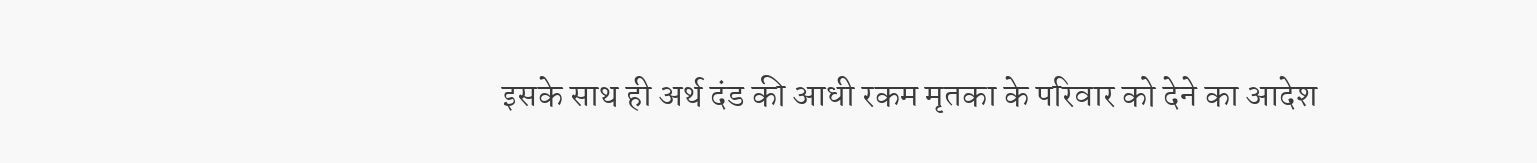इसके साथ ही अर्थ दंड की आधी रकम मृतका के परिवार को देने का आदेश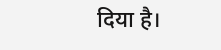दिया है।